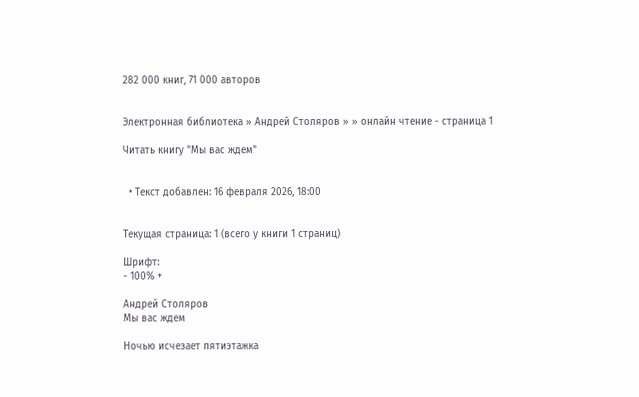282 000 книг, 71 000 авторов


Электронная библиотека » Андрей Столяров » » онлайн чтение - страница 1

Читать книгу "Мы вас ждем"


  • Текст добавлен: 16 февраля 2026, 18:00


Текущая страница: 1 (всего у книги 1 страниц)

Шрифт:
- 100% +

Андрей Столяров
Мы вас ждем

Ночью исчезает пятиэтажка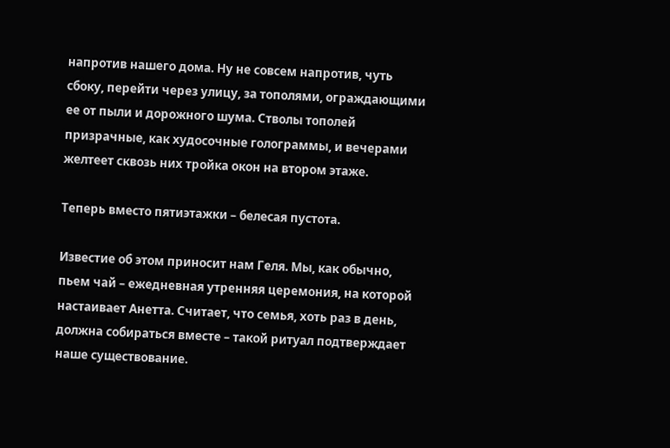напротив нашего дома. Ну не совсем напротив, чуть сбоку, перейти через улицу, за тополями, ограждающими ее от пыли и дорожного шума. Стволы тополей призрачные, как худосочные голограммы, и вечерами желтеет сквозь них тройка окон на втором этаже.

Теперь вместо пятиэтажки – белесая пустота.

Известие об этом приносит нам Геля. Мы, как обычно, пьем чай – ежедневная утренняя церемония, на которой настаивает Анетта. Считает, что семья, хоть раз в день, должна собираться вместе – такой ритуал подтверждает наше существование.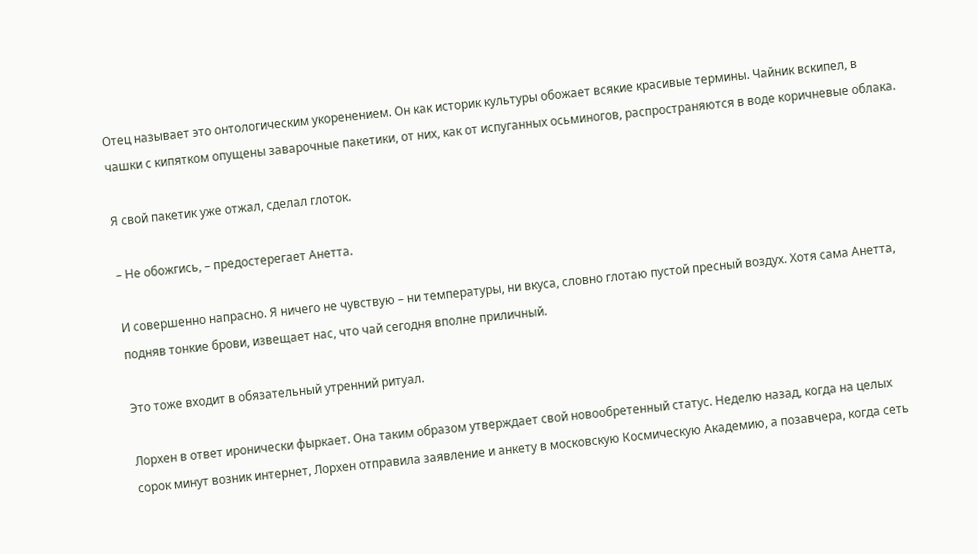Отец называет это онтологическим укоренением. Он как историк культуры обожает всякие красивые термины. Чайник вскипел, в чашки с кипятком опущены заварочные пакетики, от них, как от испуганных осьминогов, распространяются в воде коричневые облака.

Я свой пакетик уже отжал, сделал глоток.

– Не обожгись, – предостерегает Анетта.

И совершенно напрасно. Я ничего не чувствую – ни температуры, ни вкуса, словно глотаю пустой пресный воздух. Хотя сама Анетта, подняв тонкие брови, извещает нас, что чай сегодня вполне приличный.

Это тоже входит в обязательный утренний ритуал.

Лорхен в ответ иронически фыркает. Она таким образом утверждает свой новообретенный статус. Неделю назад, когда на целых сорок минут возник интернет, Лорхен отправила заявление и анкету в московскую Космическую Академию, а позавчера, когда сеть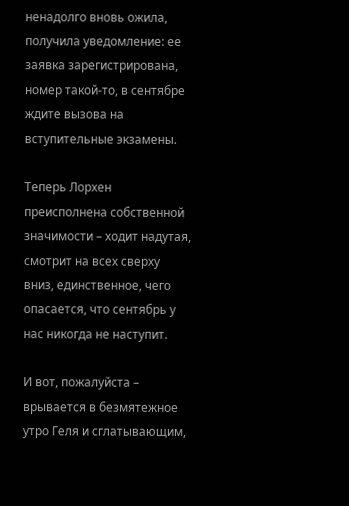ненадолго вновь ожила, получила уведомление: ее заявка зарегистрирована, номер такой-то, в сентябре ждите вызова на вступительные экзамены.

Теперь Лорхен преисполнена собственной значимости – ходит надутая, смотрит на всех сверху вниз, единственное, чего опасается, что сентябрь у нас никогда не наступит.

И вот, пожалуйста – врывается в безмятежное утро Геля и сглатывающим,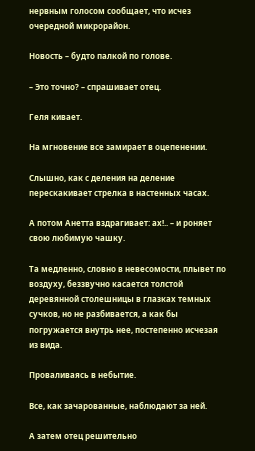нервным голосом сообщает, что исчез очередной микрорайон.

Новость – будто палкой по голове.

– Это точно? – спрашивает отец.

Геля кивает.

На мгновение все замирает в оцепенении.

Слышно, как с деления на деление перескакивает стрелка в настенных часах.

А потом Анетта вздрагивает: ах!.. – и роняет свою любимую чашку.

Та медленно, словно в невесомости, плывет по воздуху, беззвучно касается толстой деревянной столешницы в глазках темных сучков, но не разбивается, а как бы погружается внутрь нее, постепенно исчезая из вида.

Проваливаясь в небытие.

Все, как зачарованные, наблюдают за ней.

А затем отец решительно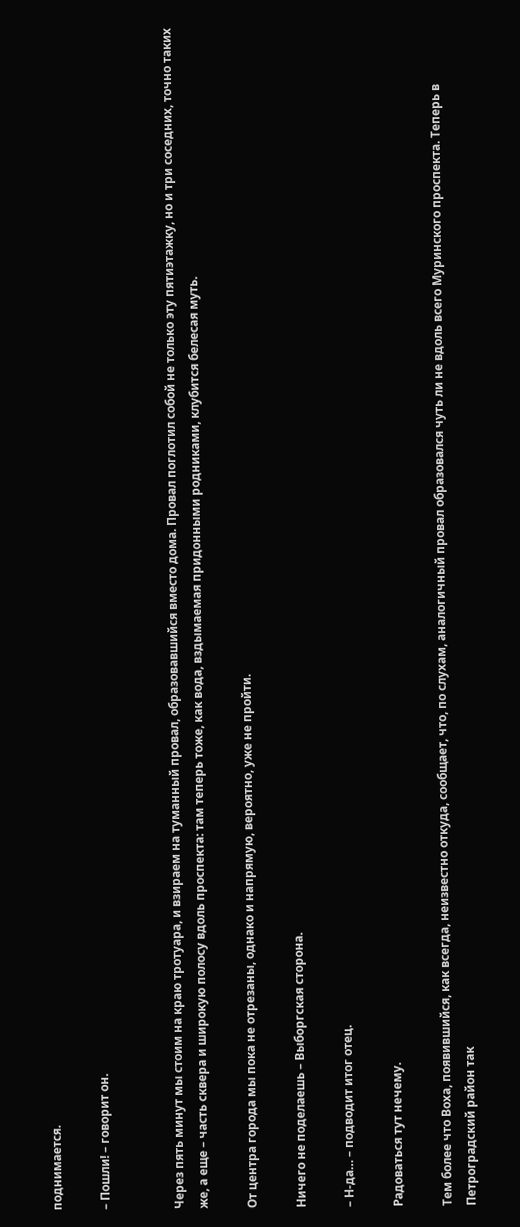поднимается.

– Пошли! – говорит он.


Через пять минут мы стоим на краю тротуара, и взираем на туманный провал, образовавшийся вместо дома. Провал поглотил собой не только эту пятиэтажку, но и три соседних, точно таких же, а еще – часть сквера и широкую полосу вдоль проспекта: там теперь тоже, как вода, вздымаемая придонными родниками, клубится белесая муть.

От центра города мы пока не отрезаны, однако и напрямую, вероятно, уже не пройти.

Ничего не поделаешь – Выборгская сторона.

– Н-да… – подводит итог отец.

Радоваться тут нечему.

Тем более что Воха, появившийся, как всегда, неизвестно откуда, сообщает, что, по слухам, аналогичный провал образовался чуть ли не вдоль всего Муринского проспекта. Теперь в Петроградский район так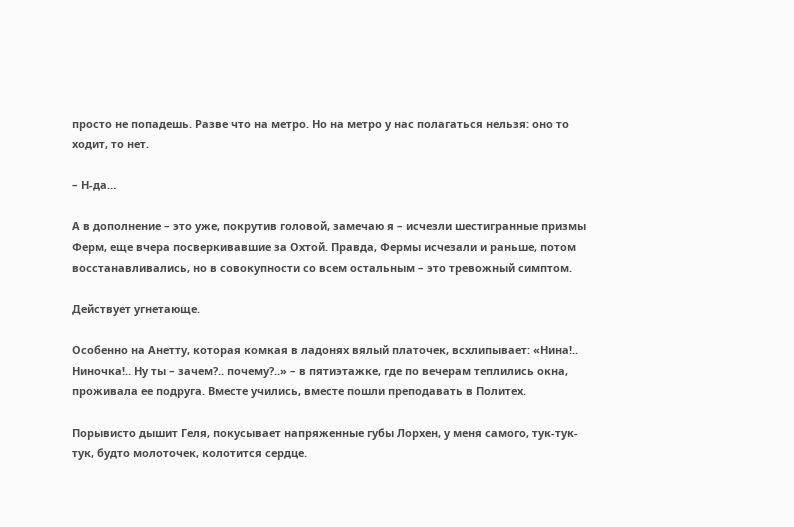просто не попадешь. Разве что на метро. Но на метро у нас полагаться нельзя: оно то ходит, то нет.

– Н-да…

А в дополнение – это уже, покрутив головой, замечаю я – исчезли шестигранные призмы Ферм, еще вчера посверкивавшие за Охтой. Правда, Фермы исчезали и раньше, потом восстанавливались, но в совокупности со всем остальным – это тревожный симптом.

Действует угнетающе.

Особенно на Анетту, которая комкая в ладонях вялый платочек, всхлипывает: «Нина!.. Ниночка!.. Ну ты – зачем?.. почему?..» – в пятиэтажке, где по вечерам теплились окна, проживала ее подруга. Вместе учились, вместе пошли преподавать в Политех.

Порывисто дышит Геля, покусывает напряженные губы Лорхен, у меня самого, тук-тук-тук, будто молоточек, колотится сердце.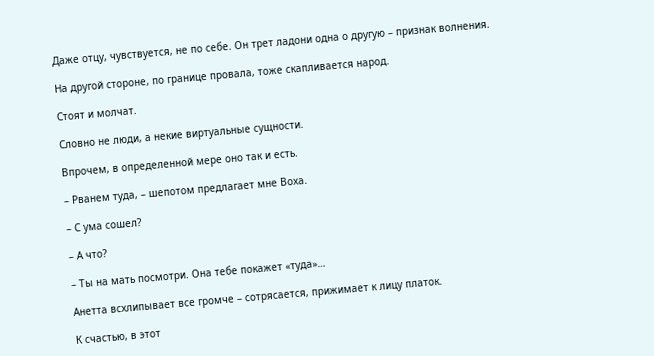Даже отцу, чувствуется, не по себе. Он трет ладони одна о другую – признак волнения.

На другой стороне, по границе провала, тоже скапливается народ.

Стоят и молчат.

Словно не люди, а некие виртуальные сущности.

Впрочем, в определенной мере оно так и есть.

– Рванем туда, – шепотом предлагает мне Воха.

– С ума сошел?

– А что?

– Ты на мать посмотри. Она тебе покажет «туда»…

Анетта всхлипывает все громче – сотрясается, прижимает к лицу платок.

К счастью, в этот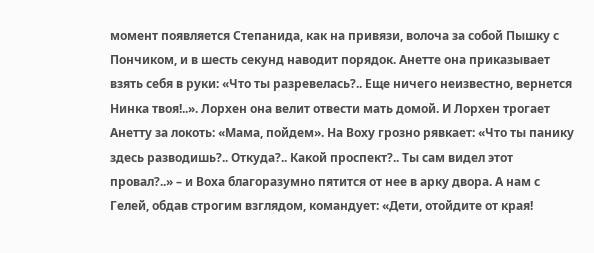момент появляется Степанида, как на привязи, волоча за собой Пышку с Пончиком, и в шесть секунд наводит порядок. Анетте она приказывает взять себя в руки: «Что ты разревелась?.. Еще ничего неизвестно, вернется Нинка твоя!..». Лорхен она велит отвести мать домой. И Лорхен трогает Анетту за локоть: «Мама, пойдем». На Воху грозно рявкает: «Что ты панику здесь разводишь?.. Откуда?.. Какой проспект?.. Ты сам видел этот провал?..» – и Воха благоразумно пятится от нее в арку двора. А нам с Гелей, обдав строгим взглядом, командует: «Дети, отойдите от края!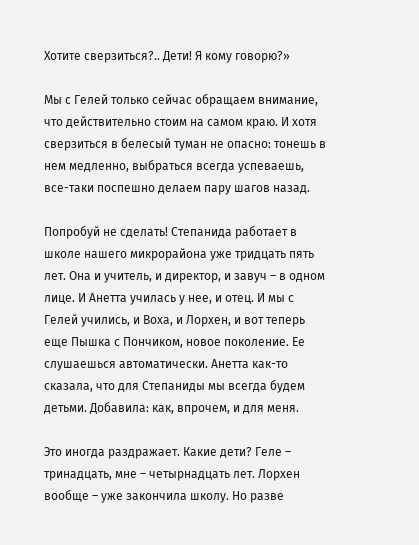Хотите сверзиться?.. Дети! Я кому говорю?»

Мы с Гелей только сейчас обращаем внимание, что действительно стоим на самом краю. И хотя сверзиться в белесый туман не опасно: тонешь в нем медленно, выбраться всегда успеваешь, все-таки поспешно делаем пару шагов назад.

Попробуй не сделать! Степанида работает в школе нашего микрорайона уже тридцать пять лет. Она и учитель, и директор, и завуч – в одном лице. И Анетта училась у нее, и отец. И мы с Гелей учились, и Воха, и Лорхен, и вот теперь еще Пышка с Пончиком, новое поколение. Ее слушаешься автоматически. Анетта как-то сказала, что для Степаниды мы всегда будем детьми. Добавила: как, впрочем, и для меня.

Это иногда раздражает. Какие дети? Геле – тринадцать, мне – четырнадцать лет. Лорхен вообще – уже закончила школу. Но разве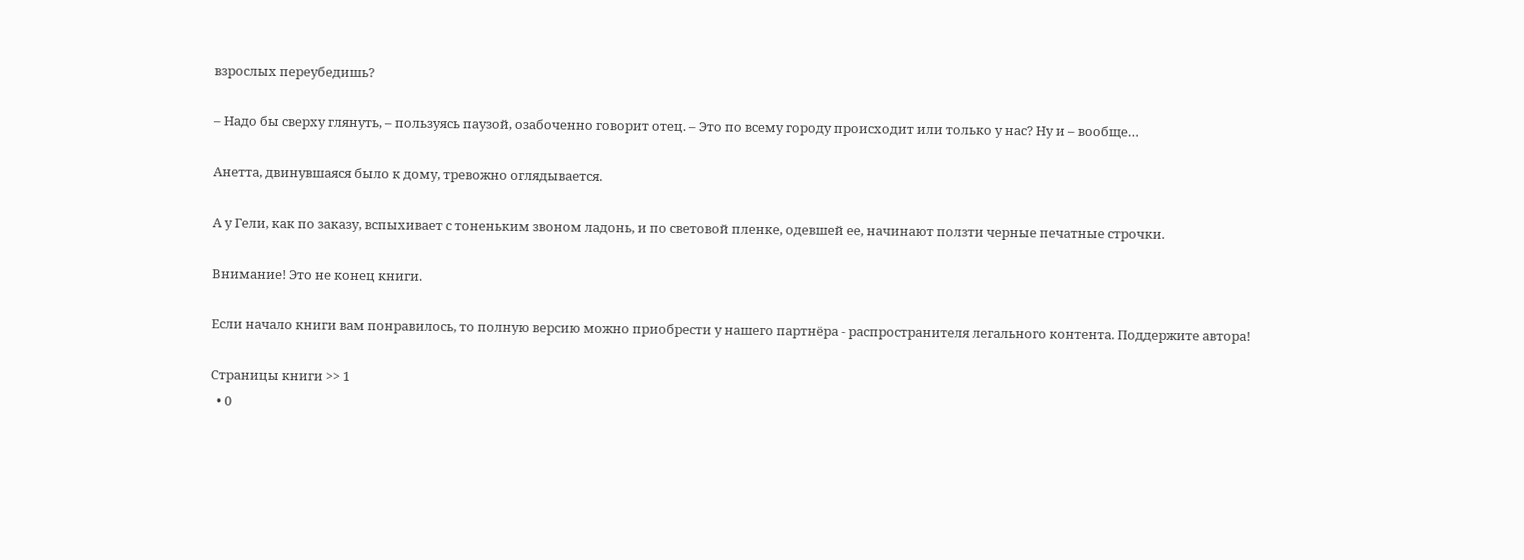взрослых переубедишь?

– Надо бы сверху глянуть, – пользуясь паузой, озабоченно говорит отец. – Это по всему городу происходит или только у нас? Ну и – вообще…

Анетта, двинувшаяся было к дому, тревожно оглядывается.

А у Гели, как по заказу, вспыхивает с тоненьким звоном ладонь, и по световой пленке, одевшей ее, начинают ползти черные печатные строчки.

Внимание! Это не конец книги.

Если начало книги вам понравилось, то полную версию можно приобрести у нашего партнёра - распространителя легального контента. Поддержите автора!

Страницы книги >> 1
  • 0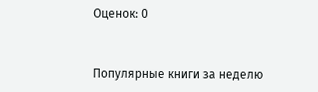Оценок: 0


Популярные книги за неделю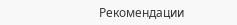Рекомендации